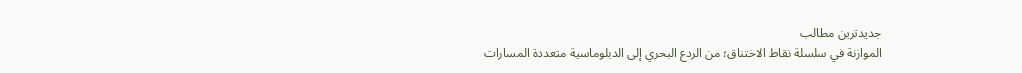جدیدترین مطالب
الموازنة في سلسلة نقاط الاختناق؛ من الردع البحري إلى الدبلوماسية متعددة المسارات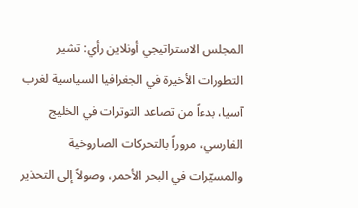المجلس الاستراتيجي أونلاين رأي: تشير التطورات الأخيرة في الجغرافيا السياسية لغرب آسيا، بدءاً من تصاعد التوترات في الخليج الفارسي، مروراً بالتحركات الصاروخية والمسيّرات في البحر الأحمر، وصولاً إلى التحذير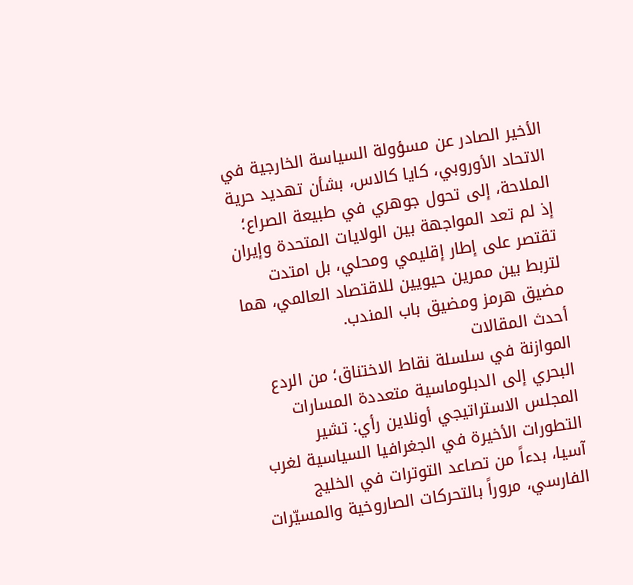الأخير الصادر عن مسؤولة السياسة الخارجية في الاتحاد الأوروبي، كايا كالاس، بشأن تهديد حرية الملاحة، إلى تحول جوهري في طبيعة الصراع؛ إذ لم تعد المواجهة بين الولايات المتحدة وإيران تقتصر على إطار إقليمي ومحلي، بل امتدت لتربط بين ممرين حيويين للاقتصاد العالمي، هما مضيق هرمز ومضيق باب المندب.
أحدث المقالات
الموازنة في سلسلة نقاط الاختناق؛ من الردع البحري إلى الدبلوماسية متعددة المسارات
المجلس الاستراتيجي أونلاين رأي: تشير التطورات الأخيرة في الجغرافيا السياسية لغرب آسيا، بدءاً من تصاعد التوترات في الخليج الفارسي، مروراً بالتحركات الصاروخية والمسيّرات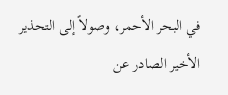في البحر الأحمر، وصولاً إلى التحذير الأخير الصادر عن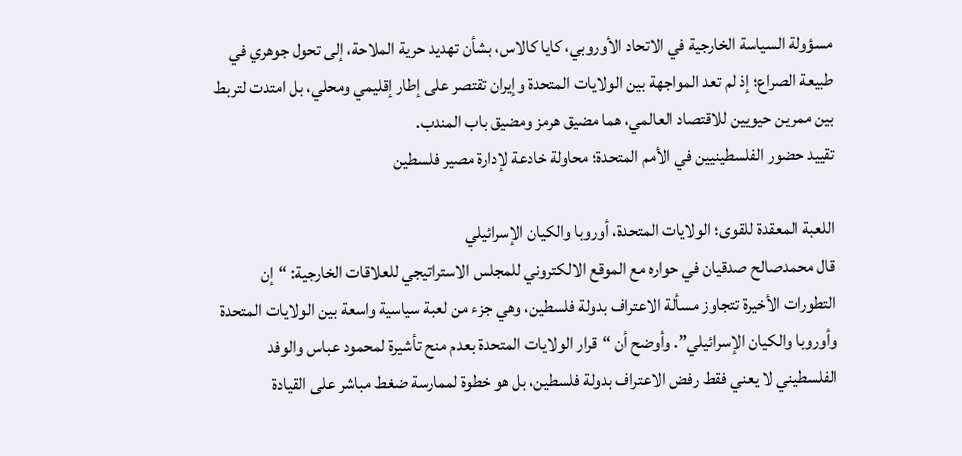مسؤولة السياسة الخارجية في الاتحاد الأوروبي، كايا كالاس، بشأن تهديد حرية الملاحة، إلى تحول جوهري في طبيعة الصراع؛ إذ لم تعد المواجهة بين الولايات المتحدة وإيران تقتصر على إطار إقليمي ومحلي، بل امتدت لتربط بين ممرين حيويين للاقتصاد العالمي، هما مضيق هرمز ومضيق باب المندب.
تقييد حضور الفلسطينيين في الأمم المتحدة؛ محاولة خادعة لإدارة مصير فلسطين

اللعبة المعقدة للقوى؛ الولايات المتحدة، أوروبا والكيان الإسرائيلي
قال محمدصالح صدقيان في حواره مع الموقع الالكتروني للمجلس الاستراتيجي للعلاقات الخارجية: “إن التطورات الأخيرة تتجاوز مسألة الاعتراف بدولة فلسطين، وهي جزء من لعبة سياسية واسعة بين الولايات المتحدة وأوروبا والكيان الإسرائيلي”. وأوضح أن “قرار الولايات المتحدة بعدم منح تأشيرة لمحمود عباس والوفد الفلسطيني لا يعني فقط رفض الاعتراف بدولة فلسطين، بل هو خطوة لممارسة ضغط مباشر على القيادة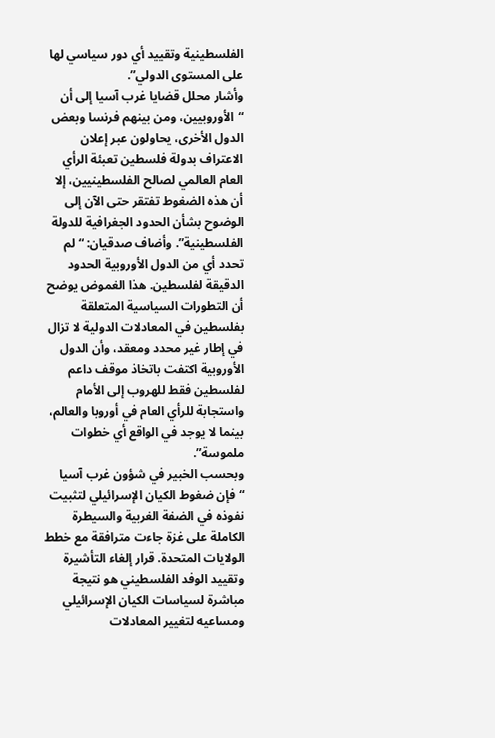الفلسطينية وتقييد أي دور سياسي لها على المستوى الدولي”.
وأشار محلل قضايا غرب آسيا إلى أن “الأوروبيين، ومن بينهم فرنسا وبعض الدول الأخرى، يحاولون عبر إعلان الاعتراف بدولة فلسطين تعبئة الرأي العام العالمي لصالح الفلسطينيين، إلا أن هذه الضغوط تفتقر حتى الآن إلى الوضوح بشأن الحدود الجغرافية للدولة الفلسطينية”. وأضاف صدقيان: “لم تحدد أي من الدول الأوروبية الحدود الدقيقة لفلسطين. هذا الغموض يوضح أن التطورات السياسية المتعلقة بفلسطين في المعادلات الدولية لا تزال في إطار غير محدد ومعقد، وأن الدول الأوروبية اكتفت باتخاذ موقف داعم لفلسطين فقط للهروب إلى الأمام واستجابة للرأي العام في أوروبا والعالم، بينما لا يوجد في الواقع أي خطوات ملموسة”.
وبحسب الخبير في شؤون غرب آسيا “فإن ضغوط الكيان الإسرائيلي لتثبيت نفوذه في الضفة الغربية والسيطرة الكاملة على غزة جاءت مترافقة مع خطط الولايات المتحدة. قرار إلغاء التأشيرة وتقييد الوفد الفلسطيني هو نتيجة مباشرة لسياسات الكيان الإسرائيلي ومساعيه لتغيير المعادلات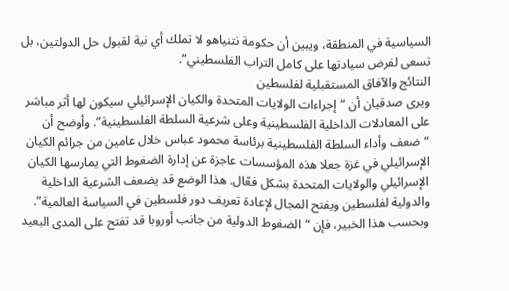السياسية في المنطقة، ويبين أن حكومة نتنياهو لا تملك أي نية لقبول حل الدولتين، بل تسعى لفرض سيادتها على كامل التراب الفلسطيني”.
النتائج والآفاق المستقبلية لفلسطين
ويرى صدقيان أن “إجراءات الولايات المتحدة والكيان الإسرائيلي سيكون لها أثر مباشر على المعادلات الداخلية الفلسطينية وعلى شرعية السلطة الفلسطينية”. وأوضح أن “ضعف وأداء السلطة الفلسطينية برئاسة محمود عباس خلال عامين من جرائم الكيان الإسرائيلي في غزة جعلا هذه المؤسسات عاجزة عن إدارة الضغوط التي يمارسها الكيان الإسرائيلي والولايات المتحدة بشكل فعّال. هذا الوضع قد يضعف الشرعية الداخلية والدولية لفلسطين ويفتح المجال لإعادة تعريف دور فلسطين في السياسة العالمية”.
وبحسب هذا الخبير، فإن “الضغوط الدولية من جانب أوروبا قد تفتح على المدى البعيد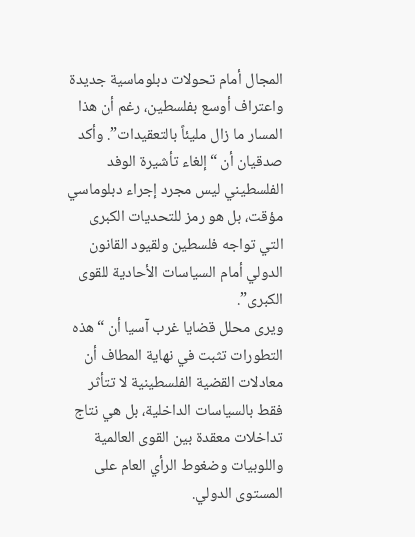المجال أمام تحولات دبلوماسية جديدة واعتراف أوسع بفلسطين، رغم أن هذا المسار ما زال مليئاً بالتعقيدات”. وأكد صدقيان أن “إلغاء تأشيرة الوفد الفلسطيني ليس مجرد إجراء دبلوماسي مؤقت، بل هو رمز للتحديات الكبرى التي تواجه فلسطين ولقيود القانون الدولي أمام السياسات الأحادية للقوى الكبرى”.
ويرى محلل قضايا غرب آسيا أن “هذه التطورات تثبت في نهاية المطاف أن معادلات القضية الفلسطينية لا تتأثر فقط بالسياسات الداخلية، بل هي نتاج تداخلات معقدة بين القوى العالمية واللوبيات وضغوط الرأي العام على المستوى الدولي.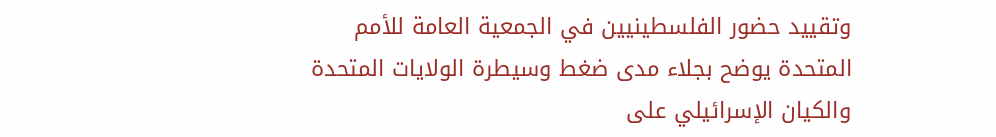وتقييد حضور الفلسطينيين في الجمعية العامة للأمم المتحدة يوضح بجلاء مدى ضغط وسيطرة الولايات المتحدة والكيان الإسرائيلي على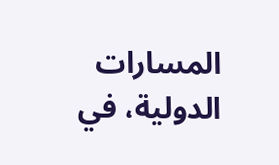المسارات الدولية، في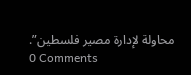محاولة لإدارة مصير فلسطين”.
0 Comments